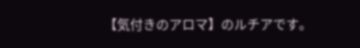【気付きのアロマ】のルチアです。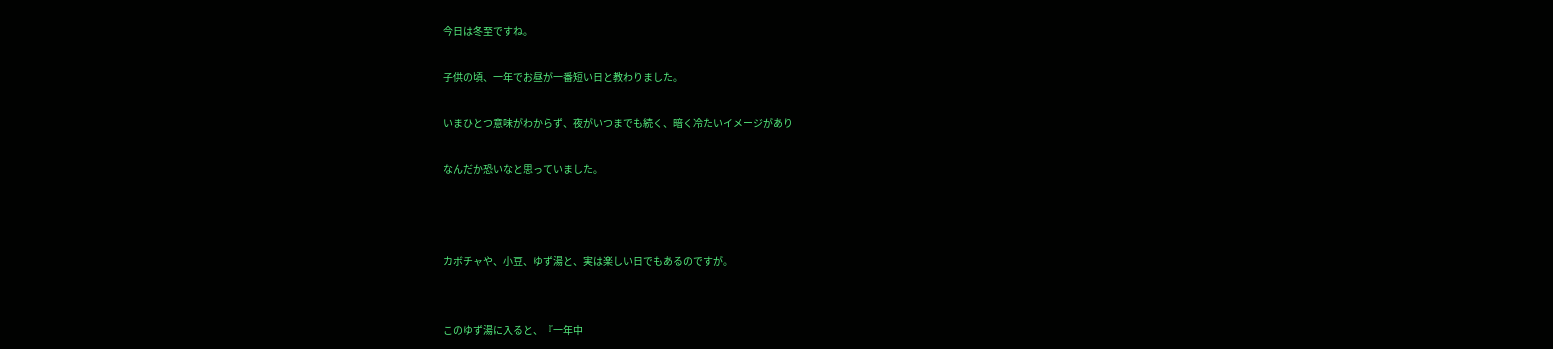今日は冬至ですね。

子供の頃、一年でお昼が一番短い日と教わりました。

いまひとつ意味がわからず、夜がいつまでも続く、暗く冷たいイメージがあり

なんだか恐いなと思っていました。



カボチャや、小豆、ゆず湯と、実は楽しい日でもあるのですが。


このゆず湯に入ると、『一年中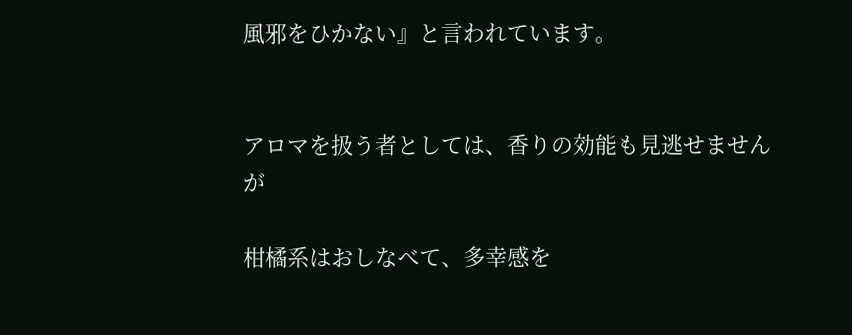風邪をひかない』と言われています。


アロマを扱う者としては、香りの効能も見逃せませんが

柑橘系はおしなべて、多幸感を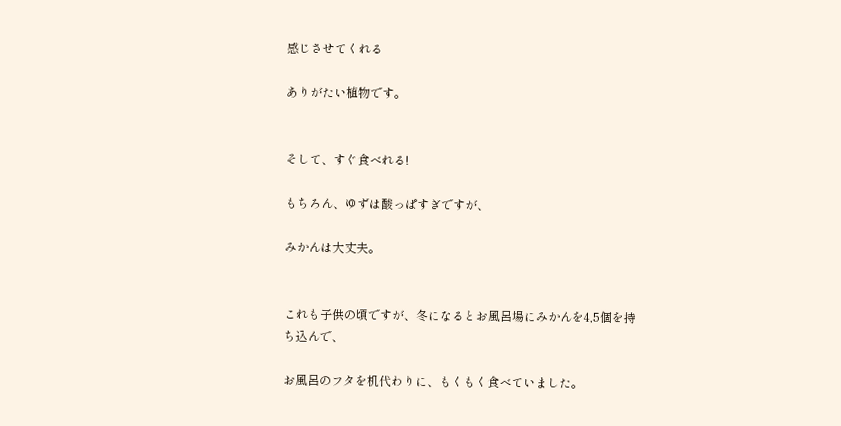感じさせてくれる

ありがたい植物です。


そして、すぐ食べれる!

もちろん、ゆずは酸っぱすぎですが、

みかんは大丈夫。


これも子供の頃ですが、冬になるとお風呂場にみかんを4,5個を持ち込んで、

お風呂のフタを机代わりに、もくもく食べていました。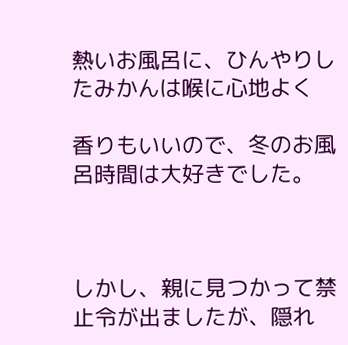熱いお風呂に、ひんやりしたみかんは喉に心地よく

香りもいいので、冬のお風呂時間は大好きでした。



しかし、親に見つかって禁止令が出ましたが、隠れ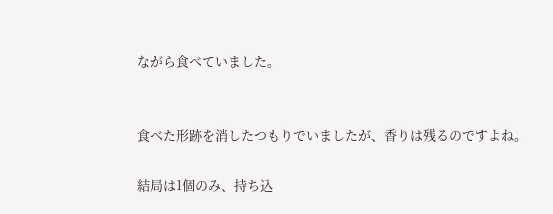ながら食べていました。


食べた形跡を消したつもりでいましたが、香りは残るのですよね。

結局は1個のみ、持ち込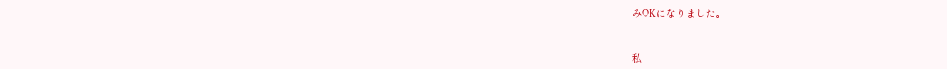みOKになりました。


私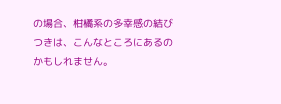の場合、柑橘系の多幸感の結びつきは、こんなところにあるのかもしれません。